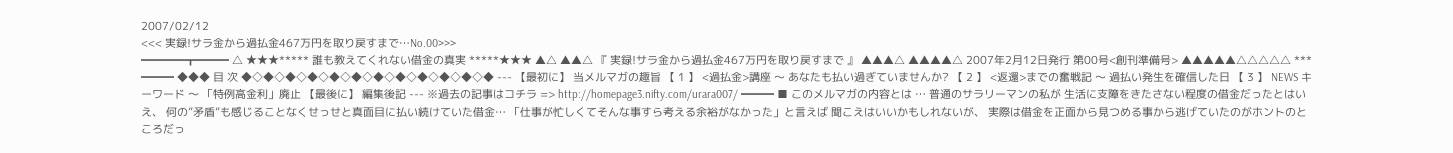2007/02/12
<<< 実録!サラ金から過払金467万円を取り戻すまで…No.00>>>
━━━━┳━━━ △ ★★★***** 誰も教えてくれない借金の真実 *****★★★ ▲△ ▲▲△ 『 実録!サラ金から過払金467万円を取り戻すまで 』 ▲▲▲△ ▲▲▲▲△ 2007年2月12日発行 第00号<創刊準備号> ▲▲▲▲▲△△△△△ *** ━━━ ◆◆◆ 目 次 ◆◇◆◇◆◇◆◇◆◇◆◇◆◇◆◇◆◇◆◇◆◇◆ --- 【最初に】 当メルマガの趣旨 【 1 】 <過払金>講座 〜 あなたも払い過ぎていませんか? 【 2 】 <返還>までの奮戦記 〜 過払い発生を確信した日 【 3 】 NEWS キーワード 〜 「特例高金利」廃止 【最後に】 編集後記 --- ※過去の記事はコチラ => http://homepage3.nifty.com/urara007/ ━━━ ■ このメルマガの内容とは … 普通のサラリーマンの私が 生活に支障をきたさない程度の借金だったとはいえ、 何の”矛盾”も感じることなくせっせと真面目に払い続けていた借金… 「仕事が忙しくてそんな事すら考える余裕がなかった」と言えば 聞こえはいいかもしれないが、 実際は借金を正面から見つめる事から逃げていたのがホントのところだっ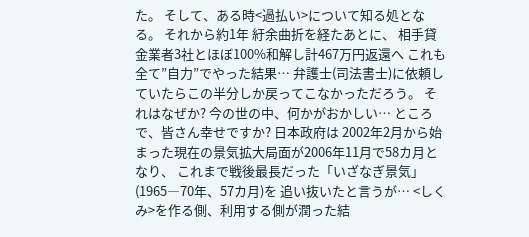た。 そして、ある時<過払い>について知る処となる。 それから約1年 紆余曲折を経たあとに、 相手貸金業者3社とほぼ100%和解し計467万円返還へ これも全て”自力”でやった結果… 弁護士(司法書士)に依頼していたらこの半分しか戻ってこなかっただろう。 それはなぜか? 今の世の中、何かがおかしい… ところで、皆さん幸せですか? 日本政府は 2002年2月から始まった現在の景気拡大局面が2006年11月で58カ月となり、 これまで戦後最長だった「いざなぎ景気」(1965―70年、57カ月)を 追い抜いたと言うが… <しくみ>を作る側、利用する側が潤った結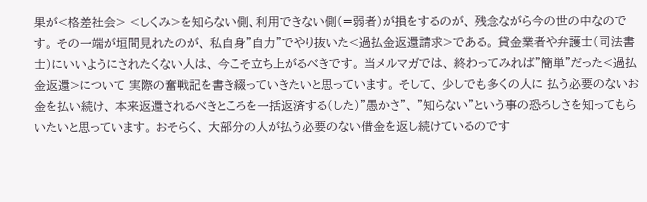果が<格差社会> <しくみ>を知らない側、利用できない側(=弱者)が損をするのが、 残念ながら今の世の中なのです。 その一端が垣間見れたのが、 私自身”自力”でやり抜いた<過払金返還請求>である。 貸金業者や弁護士(司法書士)にいいようにされたくない人は、 今こそ立ち上がるべきです。 当メルマガでは、 終わってみれば”簡単”だった<過払金返還>について 実際の奮戦記を書き綴っていきたいと思っています。 そして、 少しでも多くの人に 払う必要のないお金を払い続け、 本来返還されるべきところを一括返済する(した)”愚かさ”、 ”知らない”という事の恐ろしさを知ってもらいたいと思っています。 おそらく、 大部分の人が払う必要のない借金を返し続けているのです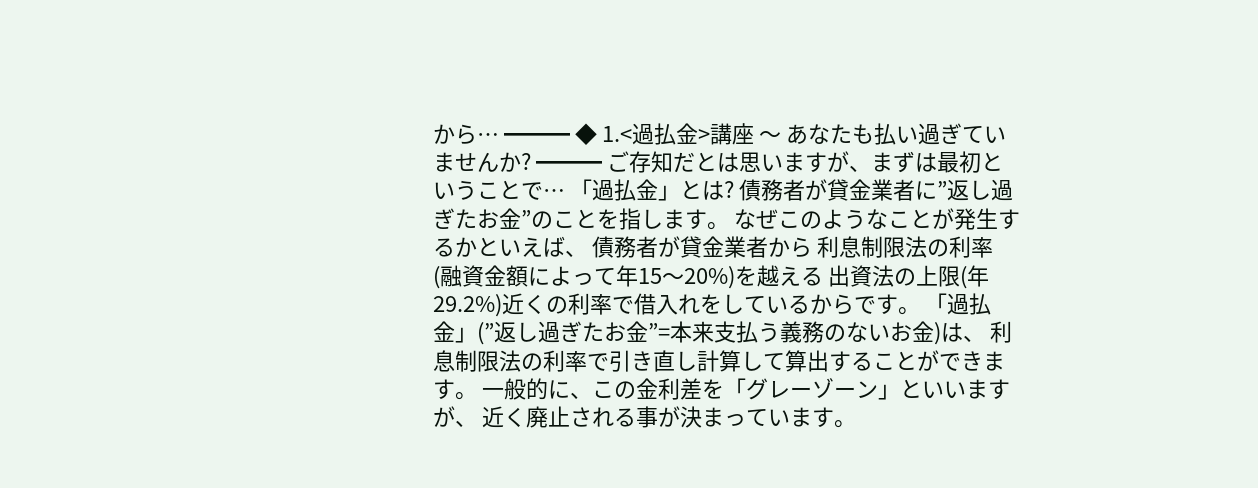から… ━━━ ◆ 1.<過払金>講座 〜 あなたも払い過ぎていませんか? ━━━ ご存知だとは思いますが、まずは最初ということで… 「過払金」とは? 債務者が貸金業者に”返し過ぎたお金”のことを指します。 なぜこのようなことが発生するかといえば、 債務者が貸金業者から 利息制限法の利率(融資金額によって年15〜20%)を越える 出資法の上限(年29.2%)近くの利率で借入れをしているからです。 「過払金」(”返し過ぎたお金”=本来支払う義務のないお金)は、 利息制限法の利率で引き直し計算して算出することができます。 一般的に、この金利差を「グレーゾーン」といいますが、 近く廃止される事が決まっています。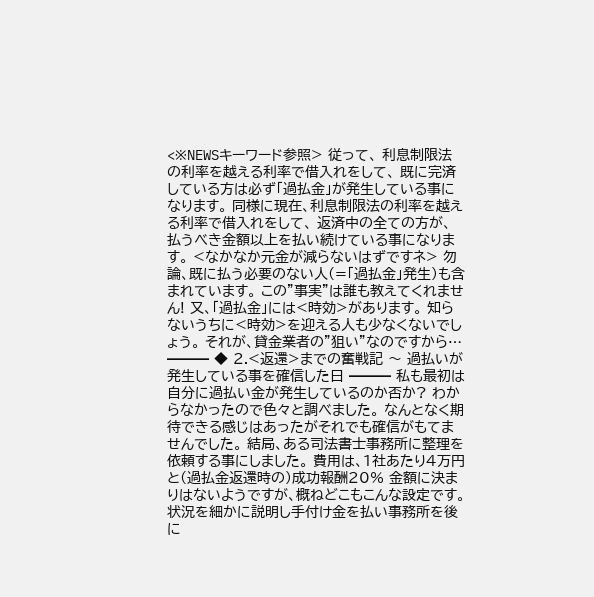<※NEWSキーワード参照> 従って、 利息制限法の利率を越える利率で借入れをして、 既に完済している方は必ず「過払金」が発生している事になります。 同様に現在、利息制限法の利率を越える利率で借入れをして、 返済中の全ての方が、 払うべき金額以上を払い続けている事になります。 <なかなか元金が減らないはずですネ> 勿論、既に払う必要のない人(=「過払金」発生)も含まれています。 この”事実”は誰も教えてくれません! 又、「過払金」には<時効>があります。 知らないうちに<時効>を迎える人も少なくないでしょう。 それが、貸金業者の”狙い”なのですから… ━━━ ◆ 2.<返還>までの奮戦記 〜 過払いが発生している事を確信した日 ━━━ 私も最初は自分に過払い金が発生しているのか否か? わからなかったので色々と調べました。 なんとなく期待できる感じはあったがそれでも確信がもてませんでした。 結局、ある司法書士事務所に整理を依頼する事にしました。 費用は、1社あたり4万円と(過払金返還時の)成功報酬20% 金額に決まりはないようですが、概ねどこもこんな設定です。 状況を細かに説明し手付け金を払い事務所を後に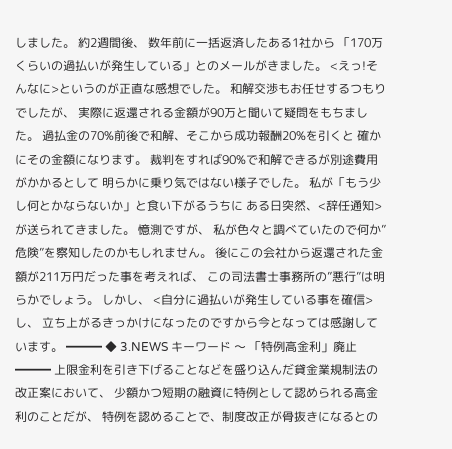しました。 約2週間後、 数年前に一括返済したある1社から 「170万くらいの過払いが発生している」とのメールがきました。 <えっ!そんなに>というのが正直な感想でした。 和解交渉もお任せするつもりでしたが、 実際に返還される金額が90万と聞いて疑問をもちました。 過払金の70%前後で和解、そこから成功報酬20%を引くと 確かにその金額になります。 裁判をすれば90%で和解できるが別途費用がかかるとして 明らかに乗り気ではない様子でした。 私が「もう少し何とかならないか」と食い下がるうちに ある日突然、<辞任通知>が送られてきました。 憶測ですが、 私が色々と調べていたので何か”危険”を察知したのかもしれません。 後にこの会社から返還された金額が211万円だった事を考えれば、 この司法書士事務所の”悪行”は明らかでしょう。 しかし、 <自分に過払いが発生している事を確信>し、 立ち上がるきっかけになったのですから今となっては感謝しています。 ━━━ ◆ 3.NEWS キーワード 〜 「特例高金利」廃止 ━━━ 上限金利を引き下げることなどを盛り込んだ貸金業規制法の改正案において、 少額かつ短期の融資に特例として認められる高金利のことだが、 特例を認めることで、制度改正が骨抜きになるとの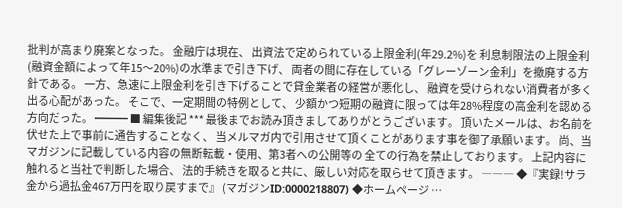批判が高まり廃案となった。 金融庁は現在、 出資法で定められている上限金利(年29.2%)を 利息制限法の上限金利(融資金額によって年15〜20%)の水準まで引き下げ、 両者の間に存在している「グレーゾーン金利」を撤廃する方針である。 一方、急速に上限金利を引き下げることで貸金業者の経営が悪化し、 融資を受けられない消費者が多く出る心配があった。 そこで、一定期間の特例として、 少額かつ短期の融資に限っては年28%程度の高金利を認める方向だった。 ━━━ ■ 編集後記 *** 最後までお読み頂きましてありがとうございます。 頂いたメールは、お名前を伏せた上で事前に通告することなく、 当メルマガ内で引用させて頂くことがあります事を御了承願います。 尚、当マガジンに記載している内容の無断転載・使用、第3者への公開等の 全ての行為を禁止しております。 上記内容に触れると当社で判断した場合、 法的手続きを取ると共に、厳しい対応を取らせて頂きます。 ――― ◆『実録!サラ金から過払金467万円を取り戻すまで』 (マガジンID:0000218807) ◆ホームページ …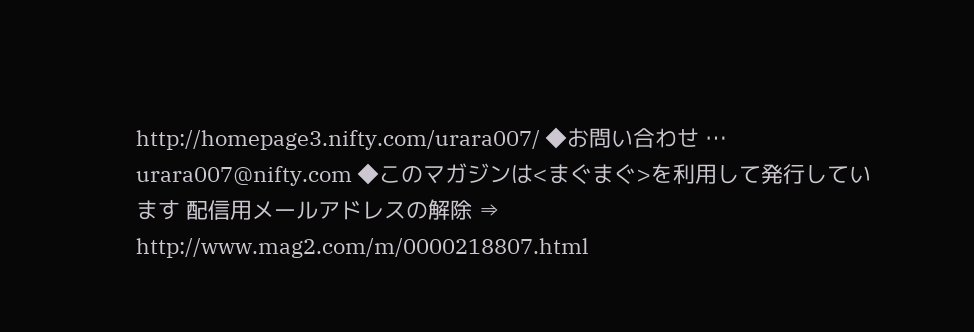http://homepage3.nifty.com/urara007/ ◆お問い合わせ … urara007@nifty.com ◆このマガジンは<まぐまぐ>を利用して発行しています 配信用メールアドレスの解除 ⇒ http://www.mag2.com/m/0000218807.html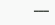━━━